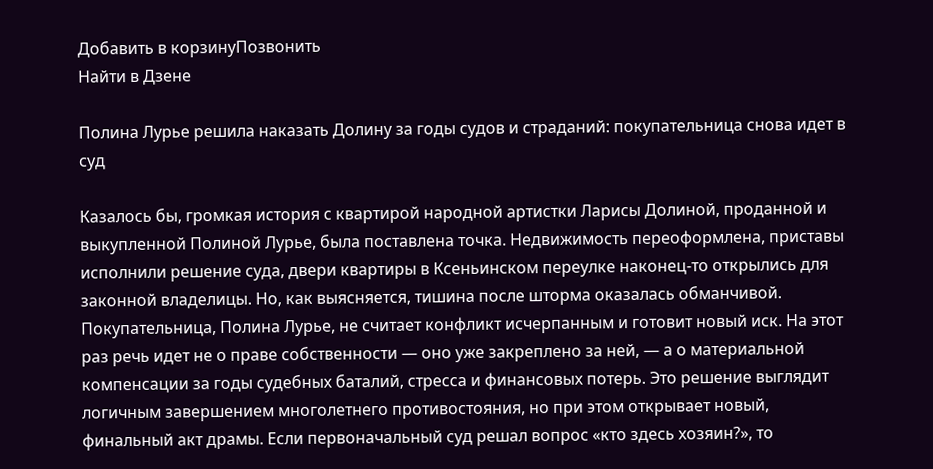Добавить в корзинуПозвонить
Найти в Дзене

Полина Лурье решила наказать Долину за годы судов и страданий: покупательница снова идет в суд

Казалось бы, громкая история с квартирой народной артистки Ларисы Долиной, проданной и выкупленной Полиной Лурье, была поставлена точка. Недвижимость переоформлена, приставы исполнили решение суда, двери квартиры в Ксеньинском переулке наконец-то открылись для законной владелицы. Но, как выясняется, тишина после шторма оказалась обманчивой. Покупательница, Полина Лурье, не считает конфликт исчерпанным и готовит новый иск. На этот раз речь идет не о праве собственности — оно уже закреплено за ней, — а о материальной компенсации за годы судебных баталий, стресса и финансовых потерь. Это решение выглядит логичным завершением многолетнего противостояния, но при этом открывает новый, финальный акт драмы. Если первоначальный суд решал вопрос «кто здесь хозяин?», то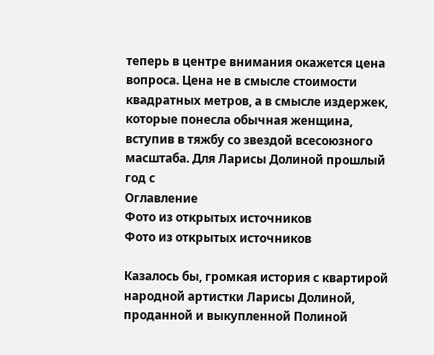теперь в центре внимания окажется цена вопроса. Цена не в смысле стоимости квадратных метров, а в смысле издержек, которые понесла обычная женщина, вступив в тяжбу со звездой всесоюзного масштаба. Для Ларисы Долиной прошлый год с
Оглавление
Фото из открытых источников
Фото из открытых источников

Казалось бы, громкая история с квартирой народной артистки Ларисы Долиной, проданной и выкупленной Полиной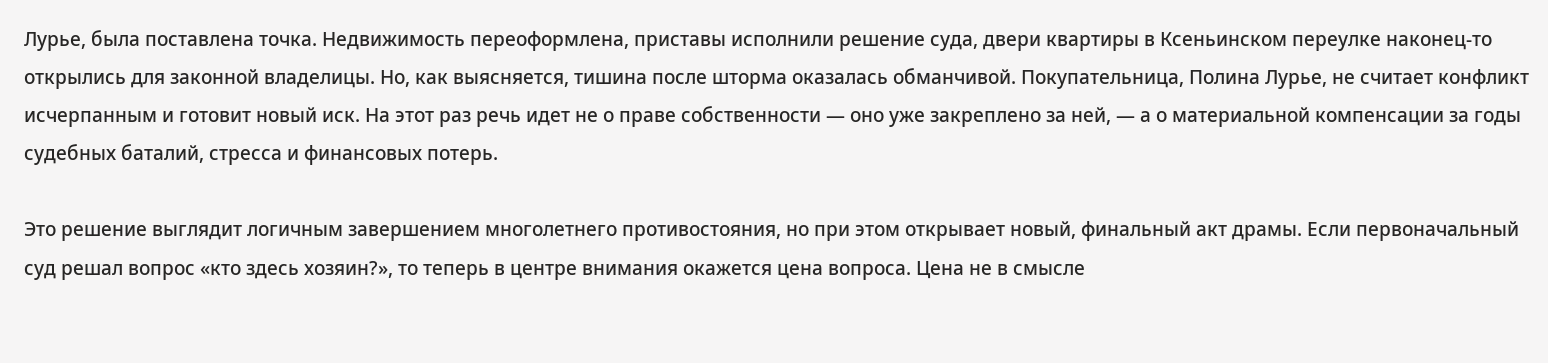Лурье, была поставлена точка. Недвижимость переоформлена, приставы исполнили решение суда, двери квартиры в Ксеньинском переулке наконец-то открылись для законной владелицы. Но, как выясняется, тишина после шторма оказалась обманчивой. Покупательница, Полина Лурье, не считает конфликт исчерпанным и готовит новый иск. На этот раз речь идет не о праве собственности — оно уже закреплено за ней, — а о материальной компенсации за годы судебных баталий, стресса и финансовых потерь.

Это решение выглядит логичным завершением многолетнего противостояния, но при этом открывает новый, финальный акт драмы. Если первоначальный суд решал вопрос «кто здесь хозяин?», то теперь в центре внимания окажется цена вопроса. Цена не в смысле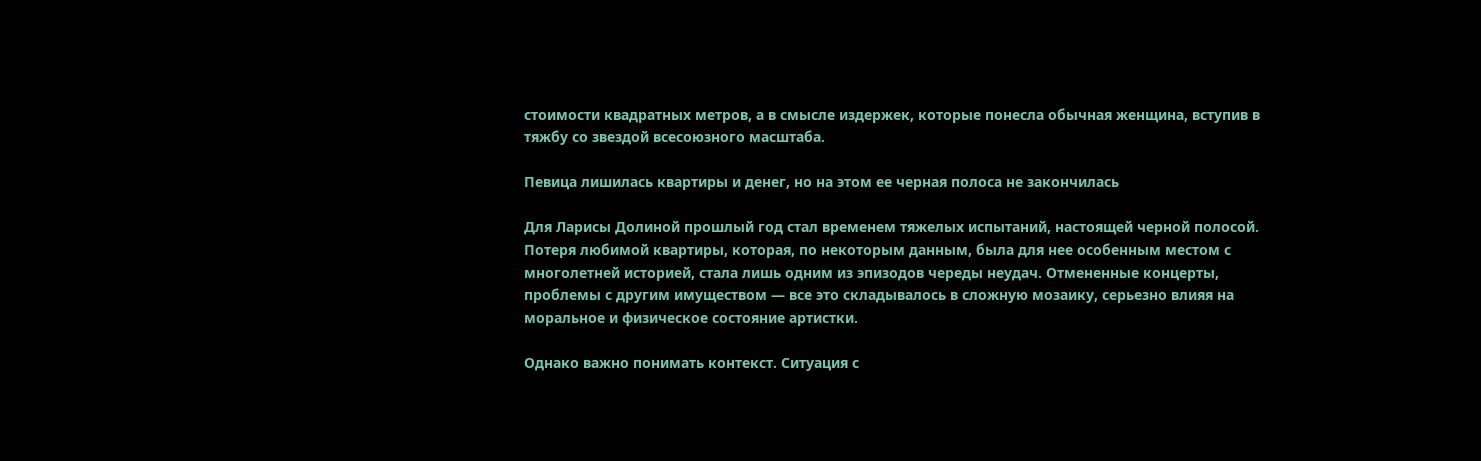стоимости квадратных метров, а в смысле издержек, которые понесла обычная женщина, вступив в тяжбу со звездой всесоюзного масштаба.

Певица лишилась квартиры и денег, но на этом ее черная полоса не закончилась

Для Ларисы Долиной прошлый год стал временем тяжелых испытаний, настоящей черной полосой. Потеря любимой квартиры, которая, по некоторым данным, была для нее особенным местом с многолетней историей, стала лишь одним из эпизодов череды неудач. Отмененные концерты, проблемы с другим имуществом — все это складывалось в сложную мозаику, серьезно влияя на моральное и физическое состояние артистки.

Однако важно понимать контекст. Ситуация с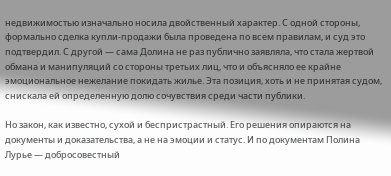недвижимостью изначально носила двойственный характер. С одной стороны, формально сделка купли-продажи была проведена по всем правилам, и суд это подтвердил. С другой — сама Долина не раз публично заявляла, что стала жертвой обмана и манипуляций со стороны третьих лиц, что и объясняло ее крайне эмоциональное нежелание покидать жилье. Эта позиция, хоть и не принятая судом, снискала ей определенную долю сочувствия среди части публики.

Но закон, как известно, сухой и беспристрастный. Его решения опираются на документы и доказательства, а не на эмоции и статус. И по документам Полина Лурье — добросовестный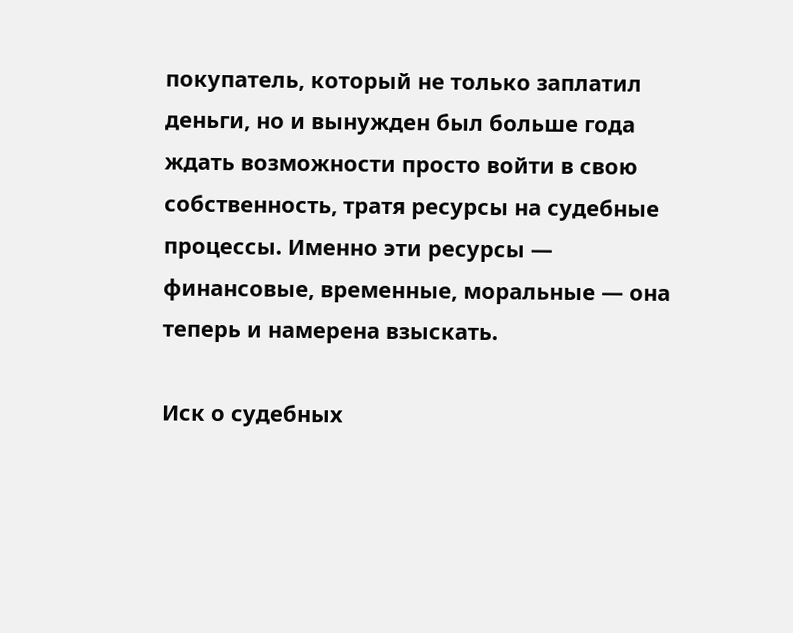покупатель, который не только заплатил деньги, но и вынужден был больше года ждать возможности просто войти в свою собственность, тратя ресурсы на судебные процессы. Именно эти ресурсы — финансовые, временные, моральные — она теперь и намерена взыскать.

Иск о судебных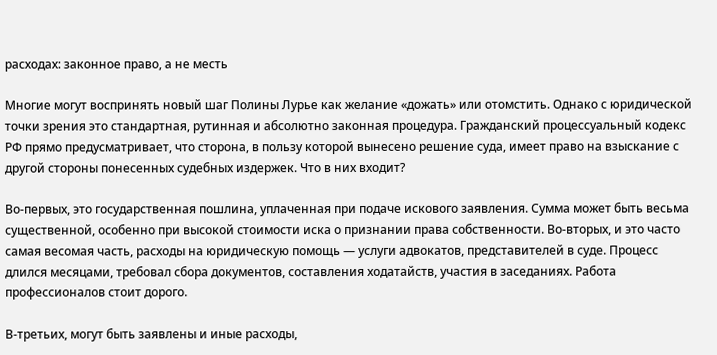расходах: законное право, а не месть

Многие могут воспринять новый шаг Полины Лурье как желание «дожать» или отомстить. Однако с юридической точки зрения это стандартная, рутинная и абсолютно законная процедура. Гражданский процессуальный кодекс РФ прямо предусматривает, что сторона, в пользу которой вынесено решение суда, имеет право на взыскание с другой стороны понесенных судебных издержек. Что в них входит?

Во-первых, это государственная пошлина, уплаченная при подаче искового заявления. Сумма может быть весьма существенной, особенно при высокой стоимости иска о признании права собственности. Во-вторых, и это часто самая весомая часть, расходы на юридическую помощь — услуги адвокатов, представителей в суде. Процесс длился месяцами, требовал сбора документов, составления ходатайств, участия в заседаниях. Работа профессионалов стоит дорого.

В-третьих, могут быть заявлены и иные расходы,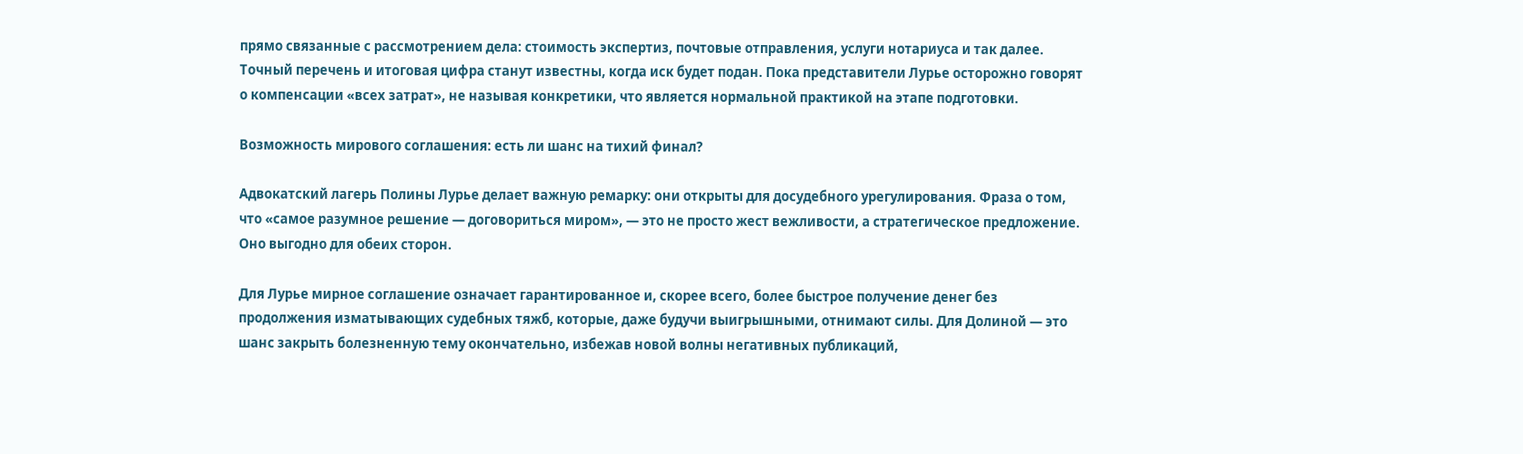прямо связанные с рассмотрением дела: стоимость экспертиз, почтовые отправления, услуги нотариуса и так далее. Точный перечень и итоговая цифра станут известны, когда иск будет подан. Пока представители Лурье осторожно говорят о компенсации «всех затрат», не называя конкретики, что является нормальной практикой на этапе подготовки.

Возможность мирового соглашения: есть ли шанс на тихий финал?

Адвокатский лагерь Полины Лурье делает важную ремарку: они открыты для досудебного урегулирования. Фраза о том, что «самое разумное решение — договориться миром», — это не просто жест вежливости, а стратегическое предложение. Оно выгодно для обеих сторон.

Для Лурье мирное соглашение означает гарантированное и, скорее всего, более быстрое получение денег без продолжения изматывающих судебных тяжб, которые, даже будучи выигрышными, отнимают силы. Для Долиной — это шанс закрыть болезненную тему окончательно, избежав новой волны негативных публикаций,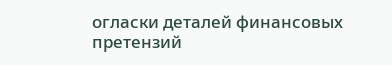огласки деталей финансовых претензий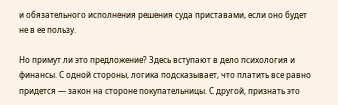и обязательного исполнения решения суда приставами, если оно будет не в ее пользу.

Но примут ли это предложение? Здесь вступают в дело психология и финансы. С одной стороны, логика подсказывает, что платить все равно придется — закон на стороне покупательницы. С другой, признать это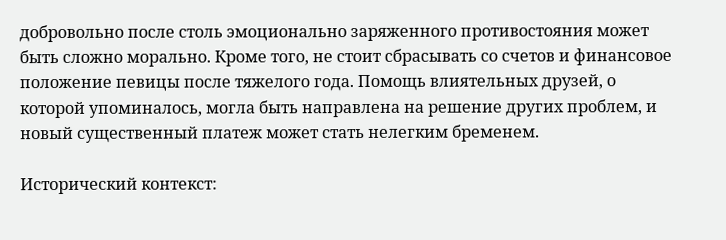добровольно после столь эмоционально заряженного противостояния может быть сложно морально. Кроме того, не стоит сбрасывать со счетов и финансовое положение певицы после тяжелого года. Помощь влиятельных друзей, о которой упоминалось, могла быть направлена на решение других проблем, и новый существенный платеж может стать нелегким бременем.

Исторический контекст: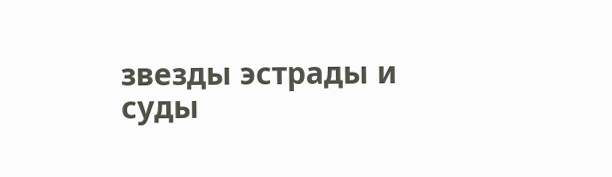звезды эстрады и суды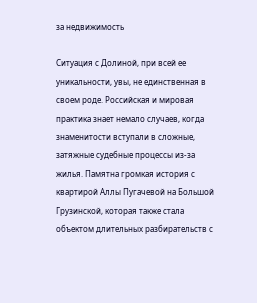за недвижимость

Ситуация с Долиной, при всей ее уникальности, увы, не единственная в своем роде. Российская и мировая практика знает немало случаев, когда знаменитости вступали в сложные, затяжные судебные процессы из-за жилья. Памятна громкая история с квартирой Аллы Пугачевой на Большой Грузинской, которая также стала объектом длительных разбирательств с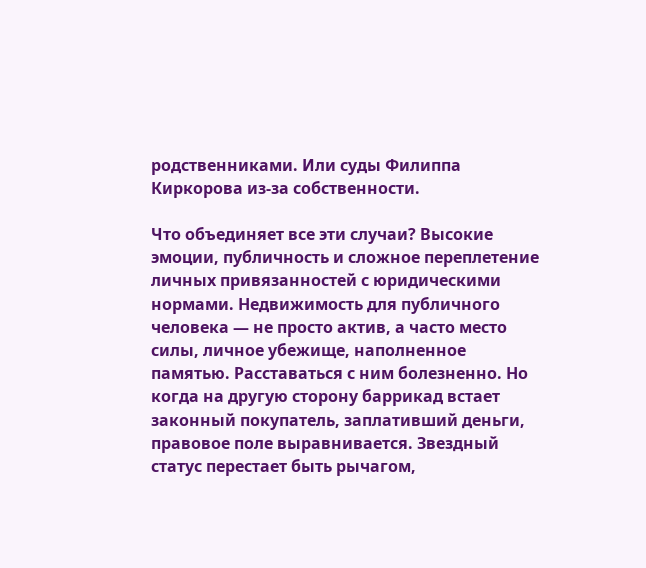родственниками. Или суды Филиппа Киркорова из-за собственности.

Что объединяет все эти случаи? Высокие эмоции, публичность и сложное переплетение личных привязанностей с юридическими нормами. Недвижимость для публичного человека — не просто актив, а часто место силы, личное убежище, наполненное памятью. Расставаться с ним болезненно. Но когда на другую сторону баррикад встает законный покупатель, заплативший деньги, правовое поле выравнивается. Звездный статус перестает быть рычагом,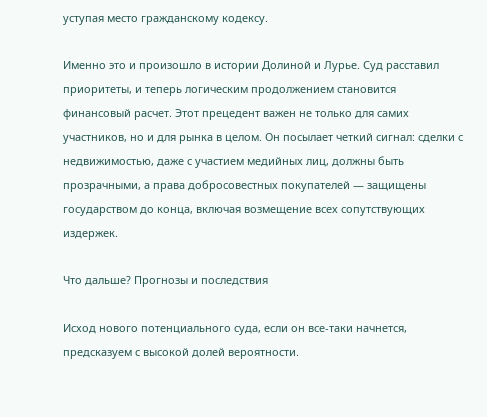уступая место гражданскому кодексу.

Именно это и произошло в истории Долиной и Лурье. Суд расставил приоритеты, и теперь логическим продолжением становится финансовый расчет. Этот прецедент важен не только для самих участников, но и для рынка в целом. Он посылает четкий сигнал: сделки с недвижимостью, даже с участием медийных лиц, должны быть прозрачными, а права добросовестных покупателей — защищены государством до конца, включая возмещение всех сопутствующих издержек.

Что дальше? Прогнозы и последствия

Исход нового потенциального суда, если он все-таки начнется, предсказуем с высокой долей вероятности.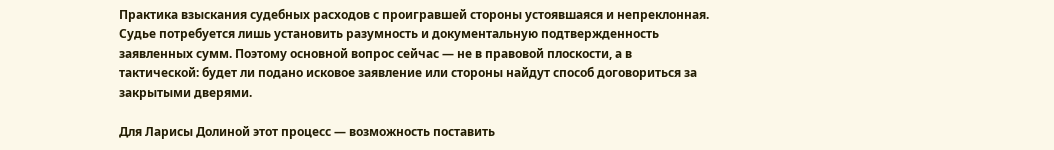Практика взыскания судебных расходов с проигравшей стороны устоявшаяся и непреклонная. Судье потребуется лишь установить разумность и документальную подтвержденность заявленных сумм. Поэтому основной вопрос сейчас — не в правовой плоскости, а в тактической: будет ли подано исковое заявление или стороны найдут способ договориться за закрытыми дверями.

Для Ларисы Долиной этот процесс — возможность поставить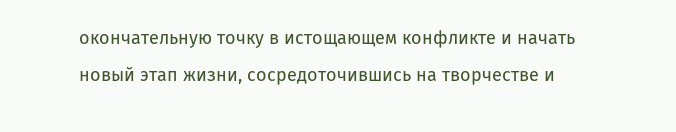окончательную точку в истощающем конфликте и начать новый этап жизни, сосредоточившись на творчестве и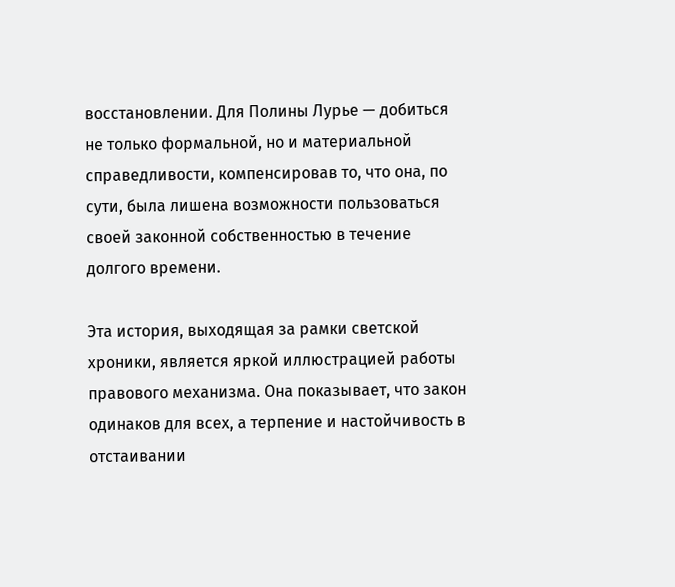восстановлении. Для Полины Лурье — добиться не только формальной, но и материальной справедливости, компенсировав то, что она, по сути, была лишена возможности пользоваться своей законной собственностью в течение долгого времени.

Эта история, выходящая за рамки светской хроники, является яркой иллюстрацией работы правового механизма. Она показывает, что закон одинаков для всех, а терпение и настойчивость в отстаивании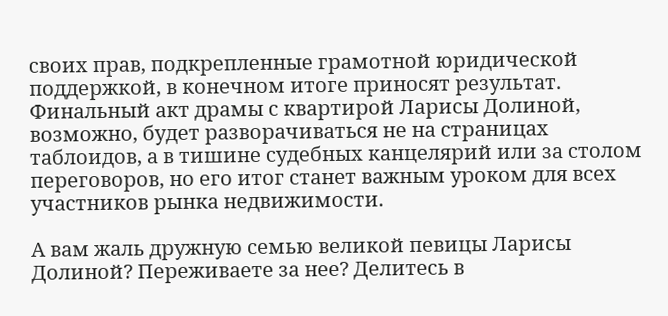своих прав, подкрепленные грамотной юридической поддержкой, в конечном итоге приносят результат. Финальный акт драмы с квартирой Ларисы Долиной, возможно, будет разворачиваться не на страницах таблоидов, а в тишине судебных канцелярий или за столом переговоров, но его итог станет важным уроком для всех участников рынка недвижимости.

А вам жаль дружную семью великой певицы Ларисы Долиной? Переживаете за нее? Делитесь в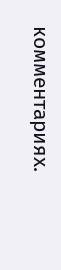комментариях.